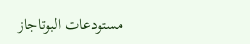مستودعات البوتاجاز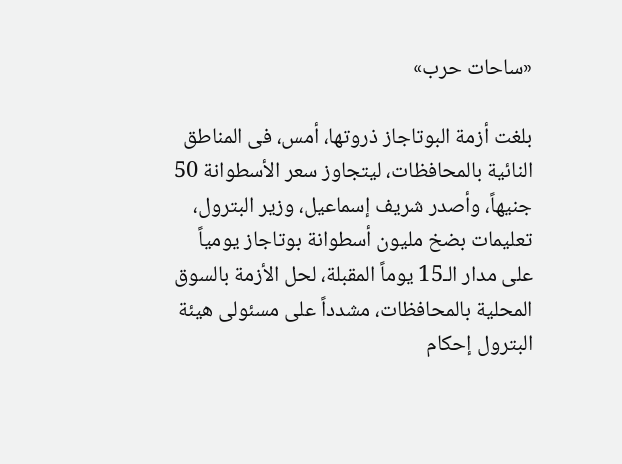«ساحات حرب»

بلغت أزمة البوتاجاز ذروتها، أمس، فى المناطق النائية بالمحافظات، ليتجاوز سعر الأسطوانة 50 جنيهاً، وأصدر شريف إسماعيل، وزير البترول، تعليمات بضخ مليون أسطوانة بوتاجاز يومياً على مدار الـ15 يوماً المقبلة، لحل الأزمة بالسوق المحلية بالمحافظات، مشدداً على مسئولى هيئة البترول إحكام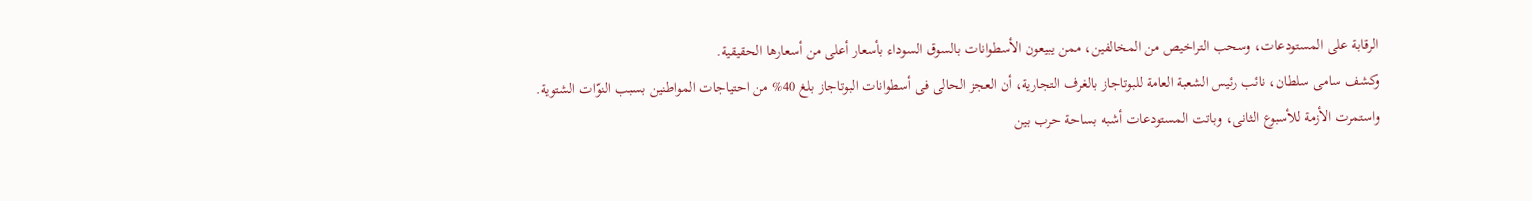الرقابة على المستودعات، وسحب التراخيص من المخالفين، ممن يبيعون الأسطوانات بالسوق السوداء بأسعار أعلى من أسعارها الحقيقية.
وكشف سامى سلطان، نائب رئيس الشعبة العامة للبوتاجاز بالغرف التجارية، أن العجز الحالى فى أسطوانات البوتاجاز بلغ 40% من احتياجات المواطنين بسبب النوّات الشتوية.
واستمرت الأزمة للأسبوع الثانى، وباتت المستودعات أشبه بساحة حرب بين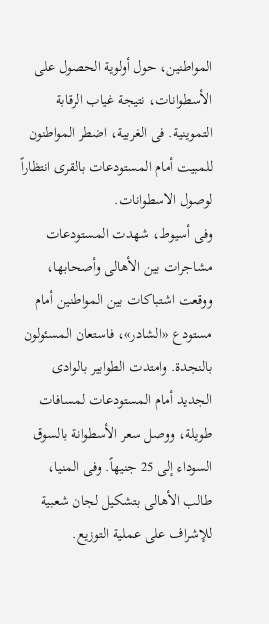المواطنين، حول أولوية الحصول على الأسطوانات، نتيجة غياب الرقابة التموينية. فى الغربية، اضطر المواطنون للمبيت أمام المستودعات بالقرى انتظاراً لوصول الاسطوانات.
وفى أسيوط، شهدت المستودعات مشاجرات بين الأهالى وأصحابها، ووقعت اشتباكات بين المواطنين أمام مستودع «الشادر»، فاستعان المسئولون بالنجدة. وامتدت الطوابير بالوادى الجديد أمام المستودعات لمسافات طويلة، ووصل سعر الأسطوانة بالسوق السوداء إلى 25 جنيهاً. وفى المنيا، طالب الأهالى بتشكيل لجان شعبية للإشراف على عملية التوزيع.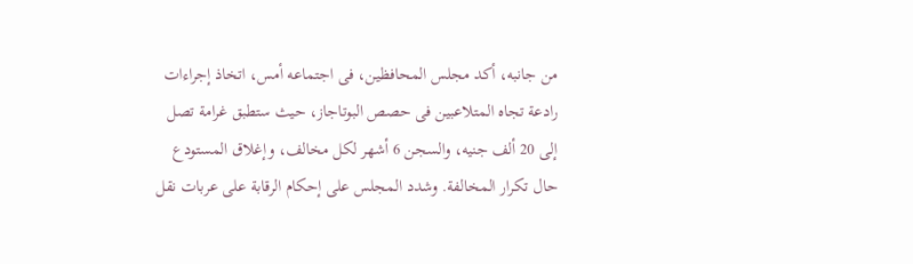من جانبه، أكد مجلس المحافظين، فى اجتماعه أمس، اتخاذ إجراءات رادعة تجاه المتلاعبين فى حصص البوتاجاز، حيث ستطبق غرامة تصل إلى 20 ألف جنيه، والسجن 6 أشهر لكل مخالف، وإغلاق المستودع حال تكرار المخالفة. وشدد المجلس على إحكام الرقابة على عربات نقل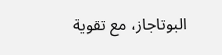البوتاجاز، مع تقوية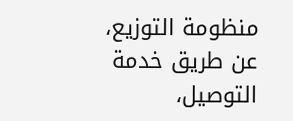منظومة التوزيع، عن طريق خدمة التوصيل،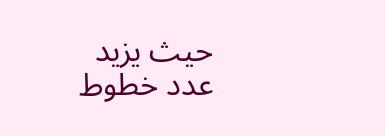حيث يزيد عدد خطوط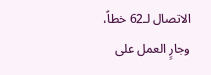الاتصال لـ62 خطاً، وجارٍ العمل على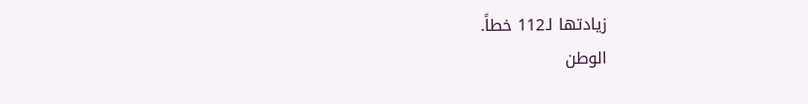زيادتها لـ112 خطاً.
الوطن